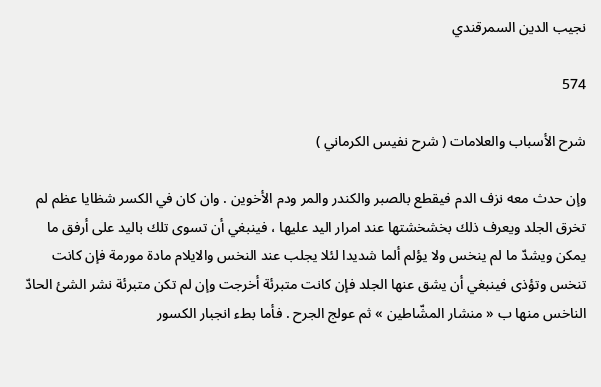نجيب الدين السمرقندي

574

شرح الأسباب والعلامات ( شرح نفيس الكرماني )

وإن حدث معه نزف الدم فيقطع بالصبر والكندر والمر ودم الأخوين . وان كان في الكسر شظايا عظم لم تخرق الجلد ويعرف ذلك بخشخشتها عند امرار اليد عليها ، فينبغي أن تسوى تلك باليد على أرفق ما يمكن ويشدّ ما لم ينخس ولا يؤلم ألما شديدا لئلا يجلب عند النخس والايلام مادة مورمة فإن كانت تنخس وتؤذى فينبغي أن يشق عنها الجلد فإن كانت متبرئة أخرجت وإن لم تكن متبرئة نشر الشئ الحادّ الناخس منها ب « منشار المشّاطين » ثم عولج الجرح . فأما بطء انجبار الكسور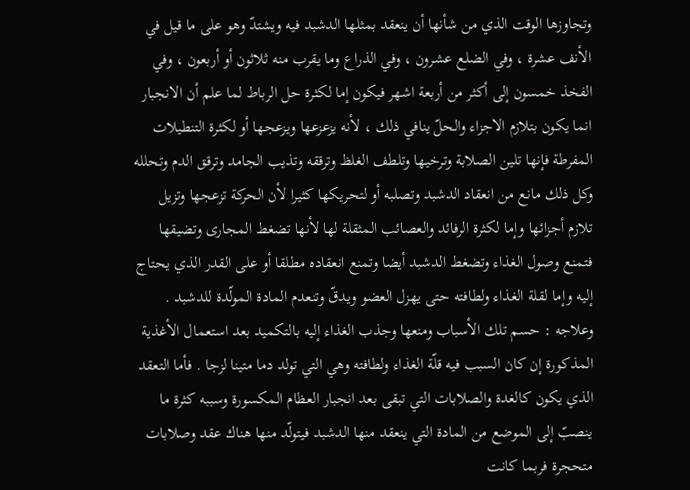وتجاوزها الوقت الذي من شأنها أن ينعقد بمثلها الدشبد فيه ويشتدّ وهو على ما قيل في الأنف عشرة ، وفي الضلع عشرون ، وفي الذراع وما يقرب منه ثلاثون أو أربعون ، وفي الفخذ خمسون إلى أكثر من أربعة اشهر فيكون إما لكثرة حل الرباط لما علم أن الانجبار انما يكون بتلازم الاجزاء والحلّ ينافي ذلك ، لأنه يزعزعها ويزعجها أو لكثرة التنطيلات المفرطة فإنها تلين الصلابة وترخيها وتلطف الغلظ وترققه وتذيب الجامد وترقق الدم وتحلله وكل ذلك مانع من انعقاد الدشبد وتصلبه أو لتحريكها كثيرا لأن الحركة تزعجها وتزيل تلازم أجزائها وإما لكثرة الرفائد والعصائب المثقلة لها لأنها تضغط المجارى وتضيقها فتمنع وصول الغذاء وتضغط الدشبد أيضا وتمنع انعقاده مطلقا أو على القدر الذي يحتاج إليه وإما لقلة الغذاء ولطافته حتى يهزل العضو ويدقّ وتنعدم المادة المولّدة للدشبد . وعلاجه : حسم تلك الأسباب ومنعها وجذب الغذاء إليه بالتكميد بعد استعمال الأغذية المذكورة إن كان السبب فيه قلّة الغذاء ولطافته وهي التي تولد دما متينا لزجا . فأما التعقد الذي يكون كالغدة والصلابات التي تبقى بعد انجبار العظام المكسورة وسببه كثرة ما ينصبّ إلى الموضع من المادة التي ينعقد منها الدشبد فيتولّد منها هناك عقد وصلابات متحجرة فربما كانت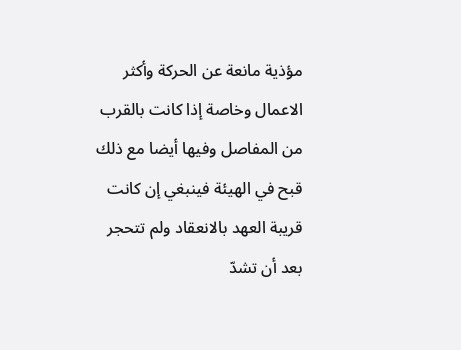مؤذية مانعة عن الحركة وأكثر الاعمال وخاصة إذا كانت بالقرب من المفاصل وفيها أيضا مع ذلك قبح في الهيئة فينبغي إن كانت قريبة العهد بالانعقاد ولم تتحجر بعد أن تشدّ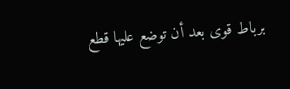برباط قوى بعد أن توضع عليها قطع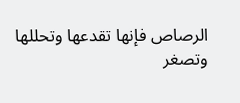الرصاص فإنها تقدعها وتحللها وتصغر